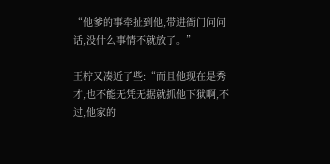“他爹的事牵扯到他,带进衙门问问话,没什么事情不就放了。”

王柠又凑近了些:“而且他现在是秀才,也不能无凭无据就抓他下狱啊,不过,他家的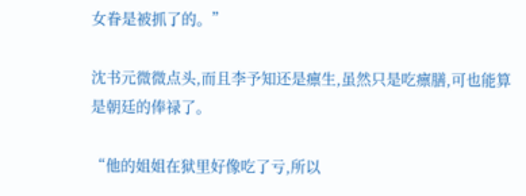女眷是被抓了的。”

沈书元微微点头,而且李予知还是癝生,虽然只是吃癝膳,可也能算是朝廷的俸禄了。

“他的姐姐在狱里好像吃了亏,所以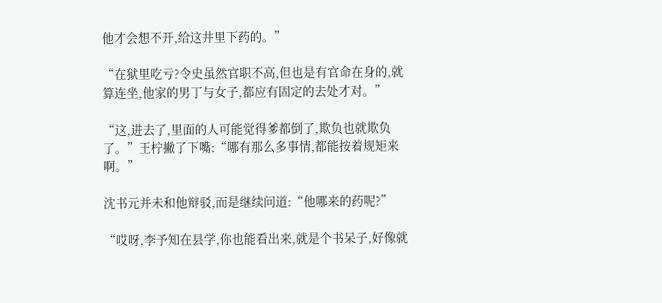他才会想不开,给这井里下药的。”

“在狱里吃亏?令史虽然官职不高,但也是有官命在身的,就算连坐,他家的男丁与女子,都应有固定的去处才对。”

“这,进去了,里面的人可能觉得爹都倒了,欺负也就欺负了。”王柠撇了下嘴:“哪有那么多事情,都能按着规矩来啊。”

沈书元并未和他辩驳,而是继续问道:“他哪来的药呢?”

“哎呀,李予知在县学,你也能看出来,就是个书呆子,好像就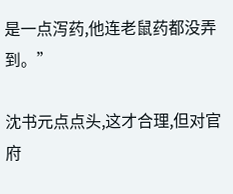是一点泻药,他连老鼠药都没弄到。”

沈书元点点头,这才合理,但对官府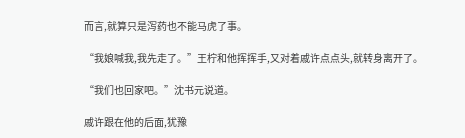而言,就算只是泻药也不能马虎了事。

“我娘喊我,我先走了。”王柠和他挥挥手,又对着戚许点点头,就转身离开了。

“我们也回家吧。”沈书元说道。

戚许跟在他的后面,犹豫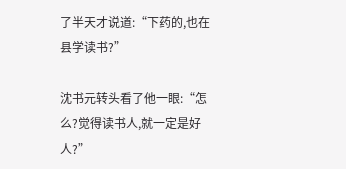了半天才说道:“下药的,也在县学读书?”

沈书元转头看了他一眼:“怎么?觉得读书人,就一定是好人?”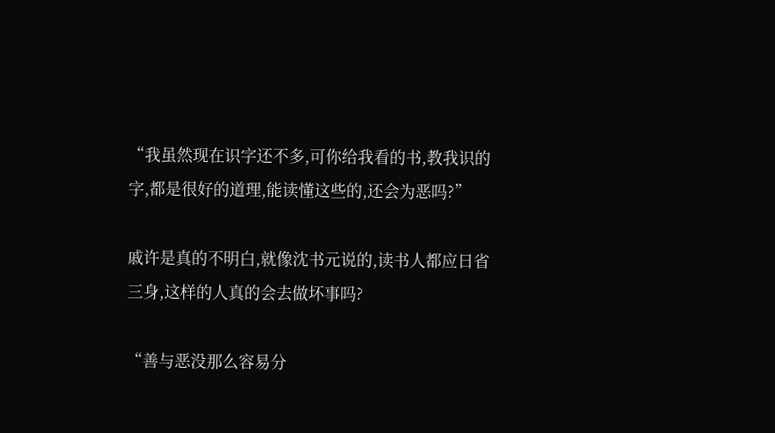“我虽然现在识字还不多,可你给我看的书,教我识的字,都是很好的道理,能读懂这些的,还会为恶吗?”

戚许是真的不明白,就像沈书元说的,读书人都应日省三身,这样的人真的会去做坏事吗?

“善与恶没那么容易分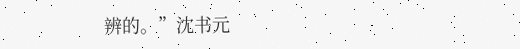辨的。”沈书元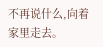不再说什么,向着家里走去。